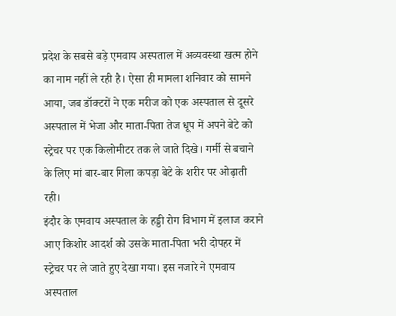प्रदेश के सबसे बड़े एमवाय अस्पताल में अव्यवस्था खत्म होने का नाम नहीं ले रही है। ऐसा ही मामला शनिवार को सामने आया, जब डॉक्टरों ने एक मरीज को एक अस्पताल से दूसरे अस्पताल में भेजा और माता-पिता तेज धूप में अपने बेटे को स्ट्रेचर पर एक किलोमीटर तक ले जाते दिखे। गर्मी से बचाने के लिए मां बार-बार गिला कपड़ा बेटे के शरीर पर ओढ़ाती रही।
इंदौर के एमवाय अस्पताल के हड्डी रोग विभाग में इलाज कराने आए किशोर आदर्श को उसके माता-पिता भरी दोपहर में स्ट्रेचर पर ले जाते हुए देखा गया। इस नजारे ने एमवाय अस्पताल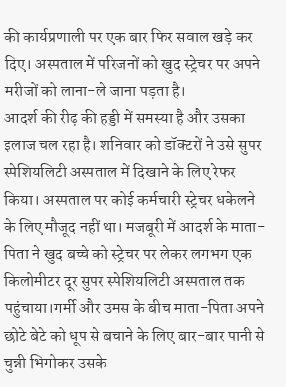की कार्यप्रणाली पर एक बार फिर सवाल खड़े कर दिए। अस्पताल में परिजनों को खुद स्ट्रेचर पर अपने मरीजों को लाना-ले जाना पड़ता है।
आदर्श की रीढ़ की हड्डी में समस्या है और उसका इलाज चल रहा है। शनिवार को डॉक्टरों ने उसे सुपर स्पेशियलिटी अस्पताल में दिखाने के लिए रेफर किया। अस्पताल पर कोई कर्मचारी स्ट्रेचर धकेलने के लिए मौजूद नहीं था। मजबूरी में आदर्श के माता-पिता ने खुद बच्चे को स्ट्रेचर पर लेकर लगभग एक किलोमीटर दूर सुपर स्पेशियलिटी अस्पताल तक पहुंचाया।गर्मी और उमस के बीच माता-पिता अपने छोटे बेटे को धूप से बचाने के लिए बार-बार पानी से चुन्नी भिगोकर उसके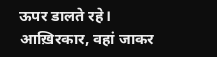ऊपर डालते रहे।
आख़िरकार, वहां जाकर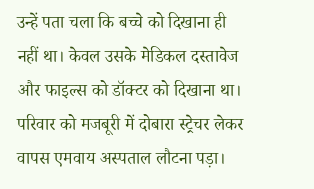उन्हें पता चला कि बच्चे को दिखाना ही नहीं था। केवल उसके मेडिकल दस्तावेज और फाइल्स को डॉक्टर को दिखाना था। परिवार को मजबूरी में दोबारा स्ट्रेचर लेकर वापस एमवाय अस्पताल लौटना पड़ा।